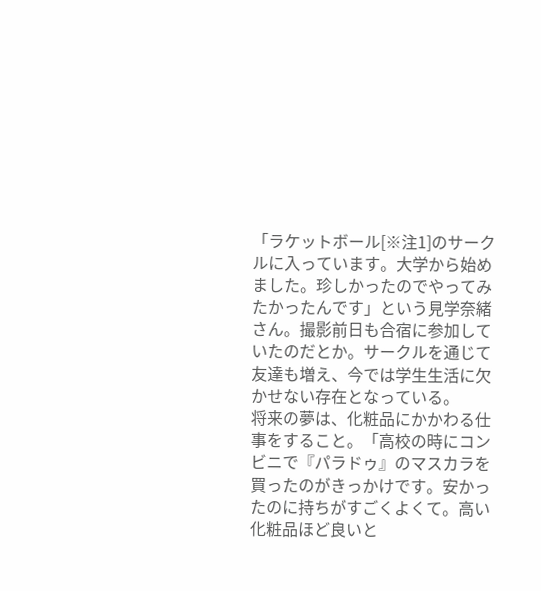「ラケットボール[※注1]のサークルに入っています。大学から始めました。珍しかったのでやってみたかったんです」という見学奈緒さん。撮影前日も合宿に参加していたのだとか。サークルを通じて友達も増え、今では学生生活に欠かせない存在となっている。
将来の夢は、化粧品にかかわる仕事をすること。「高校の時にコンビニで『パラドゥ』のマスカラを買ったのがきっかけです。安かったのに持ちがすごくよくて。高い化粧品ほど良いと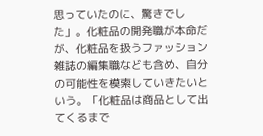思っていたのに、驚きでした」。化粧品の開発職が本命だが、化粧品を扱うファッション雑誌の編集職なども含め、自分の可能性を模索していきたいという。「化粧品は商品として出てくるまで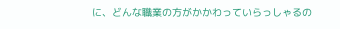に、どんな職業の方がかかわっていらっしゃるの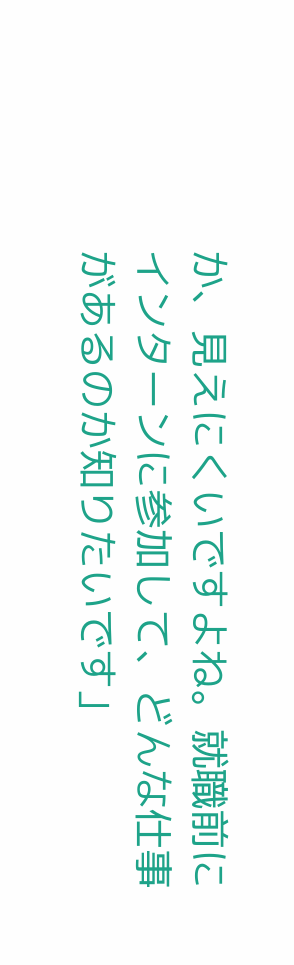か、見えにくいですよね。就職前にインターンに参加して、どんな仕事があるのか知りたいです」